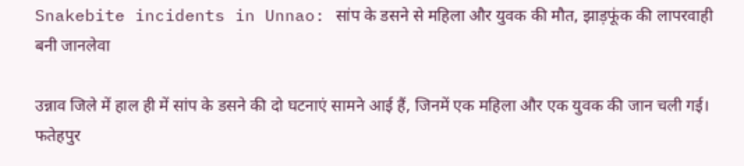Snakebite incidents in Unnao: सांप के डसने से महिला और युवक की मौत, झाड़फूंक की लापरवाही बनी जानलेवा

उन्नाव जिले में हाल ही में सांप के डसने की दो घटनाएं सामने आई हैं, जिनमें एक महिला और एक युवक की जान चली गई। फतेहपुर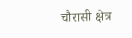चौरासी क्षेत्र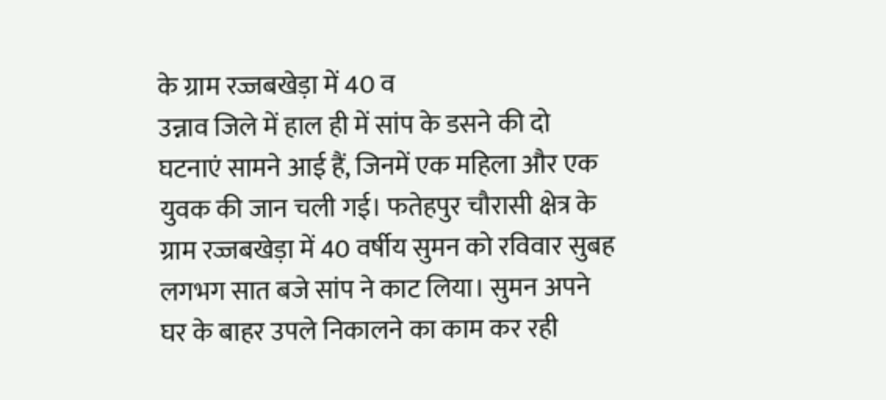के ग्राम रज्जबखेड़ा में 40 व
उन्नाव जिले में हाल ही में सांप के डसने की दो घटनाएं सामने आई हैं, जिनमें एक महिला और एक युवक की जान चली गई। फतेहपुर चौरासी क्षेत्र के ग्राम रज्जबखेड़ा में 40 वर्षीय सुमन को रविवार सुबह लगभग सात बजे सांप ने काट लिया। सुमन अपने घर के बाहर उपले निकालने का काम कर रही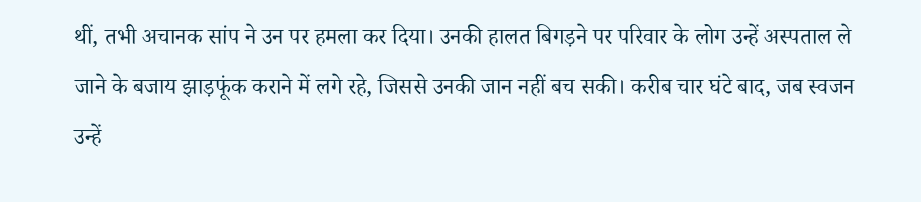थीं, तभी अचानक सांप ने उन पर हमला कर दिया। उनकी हालत बिगड़ने पर परिवार के लोग उन्हें अस्पताल ले जाने के बजाय झाड़फूंक कराने में लगे रहे, जिससे उनकी जान नहीं बच सकी। करीब चार घंटे बाद, जब स्वजन उन्हें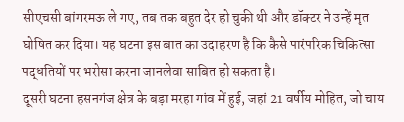सीएचसी बांगरमऊ ले गए, तब तक बहुत देर हो चुकी थी और डॉक्टर ने उन्हें मृत घोषित कर दिया। यह घटना इस बात का उदाहरण है कि कैसे पारंपरिक चिकित्सा पद्धतियों पर भरोसा करना जानलेवा साबित हो सकता है।
दूसरी घटना हसनगंज क्षेत्र के बड़ा मरहा गांव में हुई, जहां 21 वर्षीय मोहित, जो चाय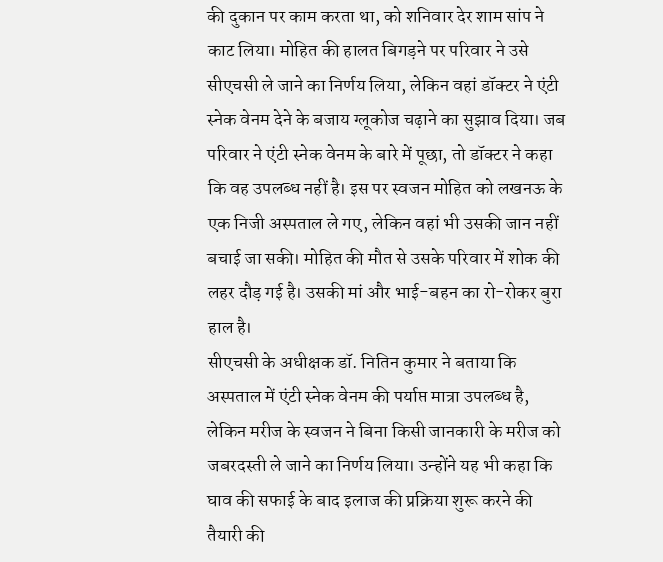की दुकान पर काम करता था, को शनिवार देर शाम सांप ने काट लिया। मोहित की हालत बिगड़ने पर परिवार ने उसे सीएचसी ले जाने का निर्णय लिया, लेकिन वहां डॉक्टर ने एंटी स्नेक वेनम देने के बजाय ग्लूकोज चढ़ाने का सुझाव दिया। जब परिवार ने एंटी स्नेक वेनम के बारे में पूछा, तो डॉक्टर ने कहा कि वह उपलब्ध नहीं है। इस पर स्वजन मोहित को लखनऊ के एक निजी अस्पताल ले गए, लेकिन वहां भी उसकी जान नहीं बचाई जा सकी। मोहित की मौत से उसके परिवार में शोक की लहर दौड़ गई है। उसकी मां और भाई-बहन का रो-रोकर बुरा हाल है।
सीएचसी के अधीक्षक डॉ. नितिन कुमार ने बताया कि अस्पताल में एंटी स्नेक वेनम की पर्याप्त मात्रा उपलब्ध है, लेकिन मरीज के स्वजन ने बिना किसी जानकारी के मरीज को जबरदस्ती ले जाने का निर्णय लिया। उन्होंने यह भी कहा कि घाव की सफाई के बाद इलाज की प्रक्रिया शुरू करने की तैयारी की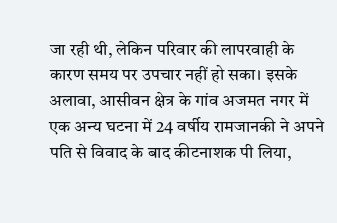जा रही थी, लेकिन परिवार की लापरवाही के कारण समय पर उपचार नहीं हो सका। इसके अलावा, आसीवन क्षेत्र के गांव अजमत नगर में एक अन्य घटना में 24 वर्षीय रामजानकी ने अपने पति से विवाद के बाद कीटनाशक पी लिया,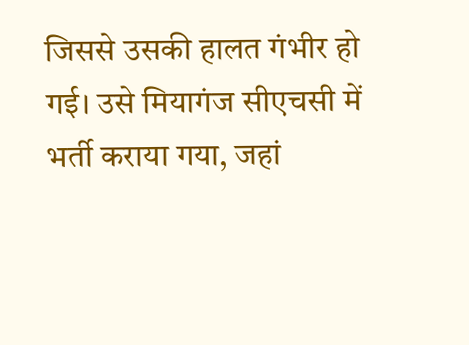जिससे उसकी हालत गंभीर हो गई। उसे मियागंज सीएचसी में भर्ती कराया गया, जहां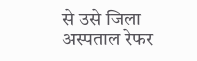से उसे जिला अस्पताल रेफर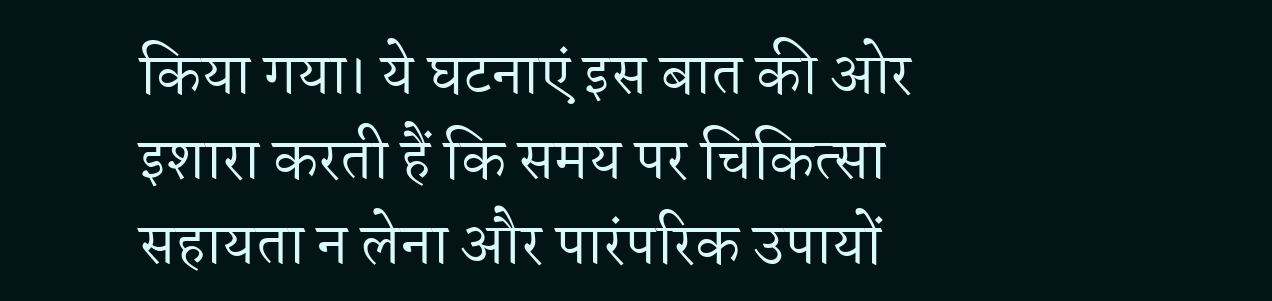किया गया। ये घटनाएं इस बात की ओर इशारा करती हैं कि समय पर चिकित्सा सहायता न लेना और पारंपरिक उपायों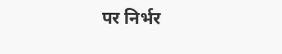पर निर्भर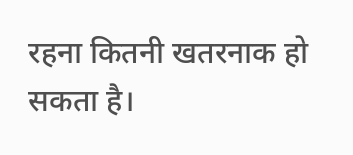रहना कितनी खतरनाक हो सकता है।